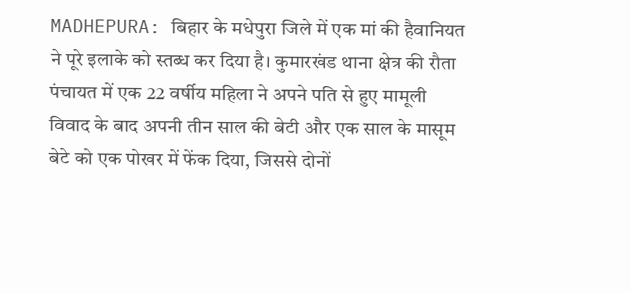MADHEPURA: बिहार के मधेपुरा जिले में एक मां की हैवानियत ने पूरे इलाके को स्तब्ध कर दिया है। कुमारखंड थाना क्षेत्र की रौता पंचायत में एक 22 वर्षीय महिला ने अपने पति से हुए मामूली विवाद के बाद अपनी तीन साल की बेटी और एक साल के मासूम बेटे को एक पोखर में फेंक दिया, जिससे दोनों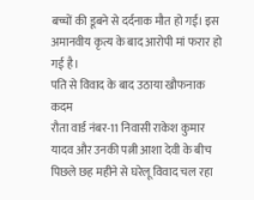बच्चों की डूबने से दर्दनाक मौत हो गई। इस अमानवीय कृत्य के बाद आरोपी मां फरार हो गई है।
पति से विवाद के बाद उठाया खौफनाक कदम
रौता वार्ड नंबर-11 निवासी राकेश कुमार यादव और उनकी पत्नी आशा देवी के बीच पिछले छह महीने से घरेलू विवाद चल रहा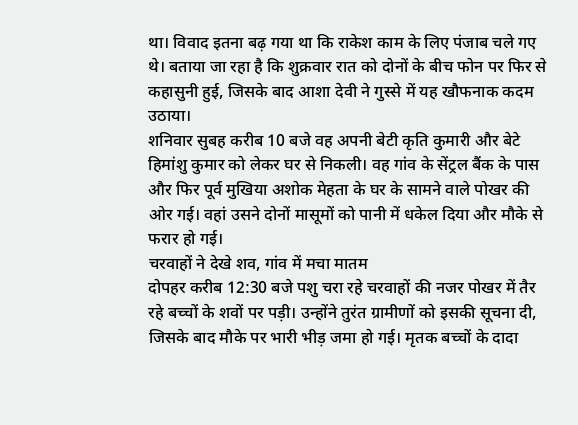था। विवाद इतना बढ़ गया था कि राकेश काम के लिए पंजाब चले गए थे। बताया जा रहा है कि शुक्रवार रात को दोनों के बीच फोन पर फिर से कहासुनी हुई, जिसके बाद आशा देवी ने गुस्से में यह खौफनाक कदम उठाया।
शनिवार सुबह करीब 10 बजे वह अपनी बेटी कृति कुमारी और बेटे हिमांशु कुमार को लेकर घर से निकली। वह गांव के सेंट्रल बैंक के पास और फिर पूर्व मुखिया अशोक मेहता के घर के सामने वाले पोखर की ओर गई। वहां उसने दोनों मासूमों को पानी में धकेल दिया और मौके से फरार हो गई।
चरवाहों ने देखे शव, गांव में मचा मातम
दोपहर करीब 12:30 बजे पशु चरा रहे चरवाहों की नजर पोखर में तैर रहे बच्चों के शवों पर पड़ी। उन्होंने तुरंत ग्रामीणों को इसकी सूचना दी, जिसके बाद मौके पर भारी भीड़ जमा हो गई। मृतक बच्चों के दादा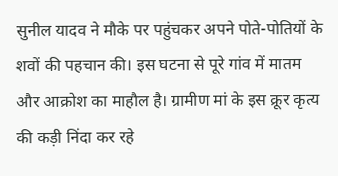सुनील यादव ने मौके पर पहुंचकर अपने पोते-पोतियों के शवों की पहचान की। इस घटना से पूरे गांव में मातम और आक्रोश का माहौल है। ग्रामीण मां के इस क्रूर कृत्य की कड़ी निंदा कर रहे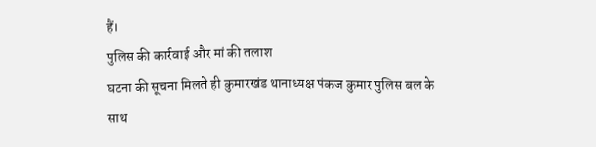हैं।
पुलिस की कार्रवाई और मां की तलाश
घटना की सूचना मिलते ही कुमारखंड थानाध्यक्ष पंकज कुमार पुलिस बल के साथ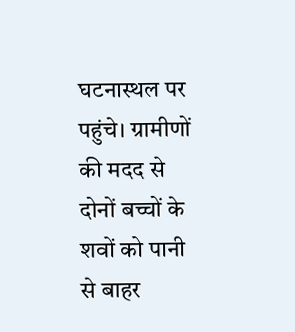घटनास्थल पर पहुंचे। ग्रामीणों की मदद से दोनों बच्चों के शवों को पानी से बाहर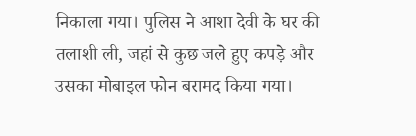निकाला गया। पुलिस ने आशा देवी के घर की तलाशी ली, जहां से कुछ जले हुए कपड़े और उसका मोबाइल फोन बरामद किया गया।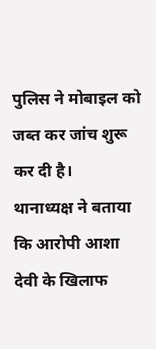पुलिस ने मोबाइल को जब्त कर जांच शुरू कर दी है।
थानाध्यक्ष ने बताया कि आरोपी आशा देवी के खिलाफ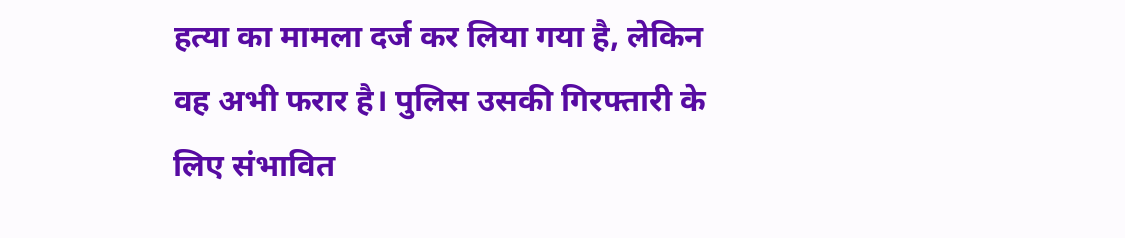हत्या का मामला दर्ज कर लिया गया है, लेकिन वह अभी फरार है। पुलिस उसकी गिरफ्तारी के लिए संभावित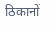ठिकानों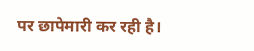पर छापेमारी कर रही है।